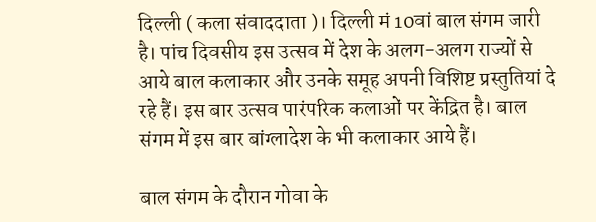दिल्ली ( कला संवाददाता )। दिल्ली मं 10वां बाल संगम जारी है। पांच दिवसीय इस उत्सव में देश के अलग-अलग राज्यों से आये बाल कलाकार और उनके समूह अपनी विशिष्ट प्रस्तुतियां दे रहे हैं। इस बार उत्सव पारंपरिक कलाओं पर केंद्रित है। बाल संगम में इस बार बांग्लादेश के भी कलाकार आये हैं।

बाल संगम के दौरान गोवा के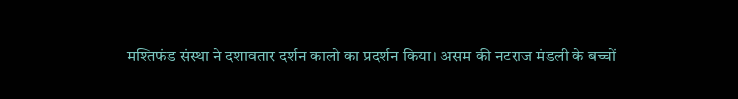मश्तिफंड संस्था ने दशावतार दर्शन कालो का प्रदर्शन किया। असम की नटराज मंडली के बच्चों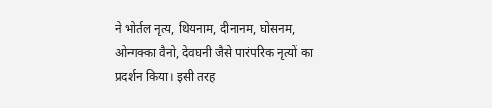ने भोर्तल नृत्य, थियनाम, दीनानम, घोसनम, ओन्गक्का वैनो, देवघनी जैसे पारंपरिक नृत्यों का प्रदर्शन किया। इसी तरह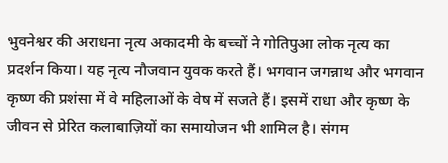भुवनेश्वर की अराधना नृत्य अकादमी के बच्चों ने गोतिपुआ लोक नृत्य का प्रदर्शन किया। यह नृत्य नौजवान युवक करते हैं। भगवान जगन्नाथ और भगवान कृष्ण की प्रशंसा में वे महिलाओं के वेष में सजते हैं। इसमें राधा और कृष्ण के जीवन से प्रेरित कलाबाज़ियों का समायोजन भी शामिल है। संगम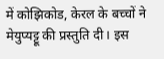में कोझिकोड, केरल के बच्चों ने मेयुप्यट्टू की प्रस्तुति दी। इस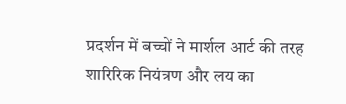प्रदर्शन में बच्चों ने मार्शल आर्ट की तरह शारिरिक नियंत्रण और लय का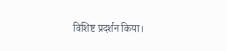विशिष्ट प्रदर्शन किया।